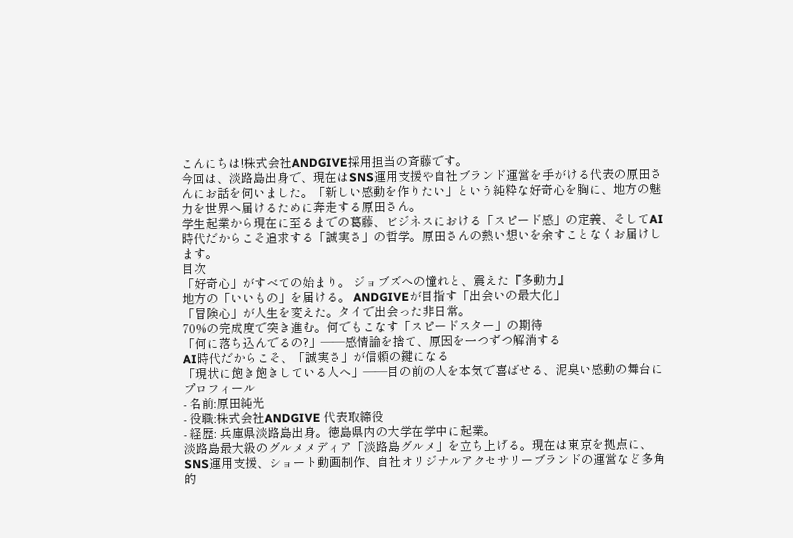こんにちは!株式会社ANDGIVE採用担当の斉藤です。
今回は、淡路島出身で、現在はSNS運用支援や自社ブランド運営を手がける代表の原田さんにお話を伺いました。「新しい感動を作りたい」という純粋な好奇心を胸に、地方の魅力を世界へ届けるために奔走する原田さん。
学生起業から現在に至るまでの葛藤、ビジネスにおける「スピード感」の定義、そしてAI時代だからこそ追求する「誠実さ」の哲学。原田さんの熱い想いを余すことなくお届けします。
目次
「好奇心」がすべての始まり。 ジョブズへの憧れと、震えた『多動力』
地方の「いいもの」を届ける。 ANDGIVEが目指す「出会いの最大化」
「冒険心」が人生を変えた。タイで出会った非日常。
70%の完成度で突き進む。何でもこなす「スピードスター」の期待
「何に落ち込んでるの?」――感情論を捨て、原因を一つずつ解消する
AI時代だからこそ、「誠実さ」が信頼の鍵になる
「現状に飽き飽きしている人へ」――目の前の人を本気で喜ばせる、泥臭い感動の舞台に
プロフィール
- 名前:原田純光
- 役職:株式会社ANDGIVE 代表取締役
- 経歴: 兵庫県淡路島出身。徳島県内の大学在学中に起業。
淡路島最大級のグルメメディア「淡路島グルメ」を立ち上げる。現在は東京を拠点に、SNS運用支援、ショート動画制作、自社オリジナルアクセサリーブランドの運営など多角的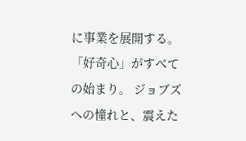に事業を展開する。
「好奇心」がすべての始まり。 ジョブズへの憧れと、震えた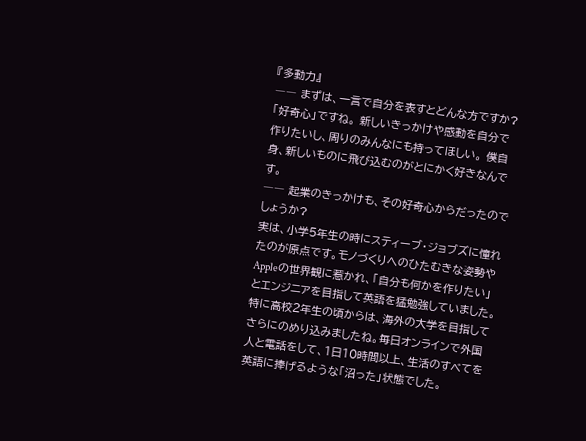『多動力』
―― まずは、一言で自分を表すとどんな方ですか?
「好奇心」ですね。 新しいきっかけや感動を自分で作りたいし、周りのみんなにも持ってほしい。 僕自身、新しいものに飛び込むのがとにかく好きなんです。
―― 起業のきっかけも、その好奇心からだったのでしょうか?
実は、小学5年生の時にスティーブ・ジョブズに憧れたのが原点です。モノづくりへのひたむきな姿勢やAppleの世界観に惹かれ、「自分も何かを作りたい」とエンジニアを目指して英語を猛勉強していました。
特に高校2年生の頃からは、海外の大学を目指してさらにのめり込みましたね。毎日オンラインで外国人と電話をして、1日10時間以上、生活のすべてを英語に捧げるような「沼った」状態でした。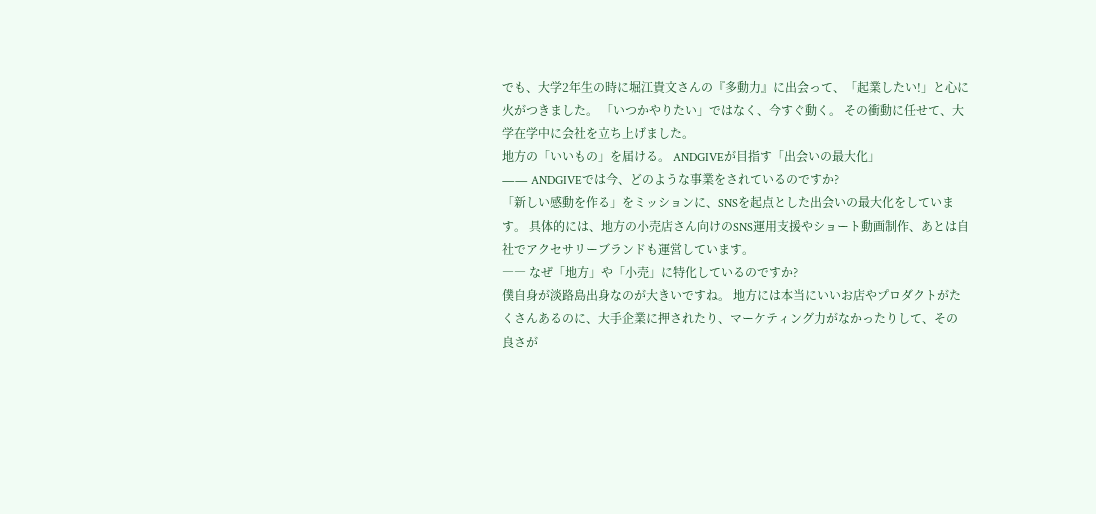でも、大学2年生の時に堀江貴文さんの『多動力』に出会って、「起業したい!」と心に火がつきました。 「いつかやりたい」ではなく、今すぐ動く。 その衝動に任せて、大学在学中に会社を立ち上げました。
地方の「いいもの」を届ける。 ANDGIVEが目指す「出会いの最大化」
―― ANDGIVEでは今、どのような事業をされているのですか?
「新しい感動を作る」をミッションに、SNSを起点とした出会いの最大化をしています。 具体的には、地方の小売店さん向けのSNS運用支援やショート動画制作、あとは自社でアクセサリーブランドも運営しています。
―― なぜ「地方」や「小売」に特化しているのですか?
僕自身が淡路島出身なのが大きいですね。 地方には本当にいいお店やプロダクトがたくさんあるのに、大手企業に押されたり、マーケティング力がなかったりして、その良さが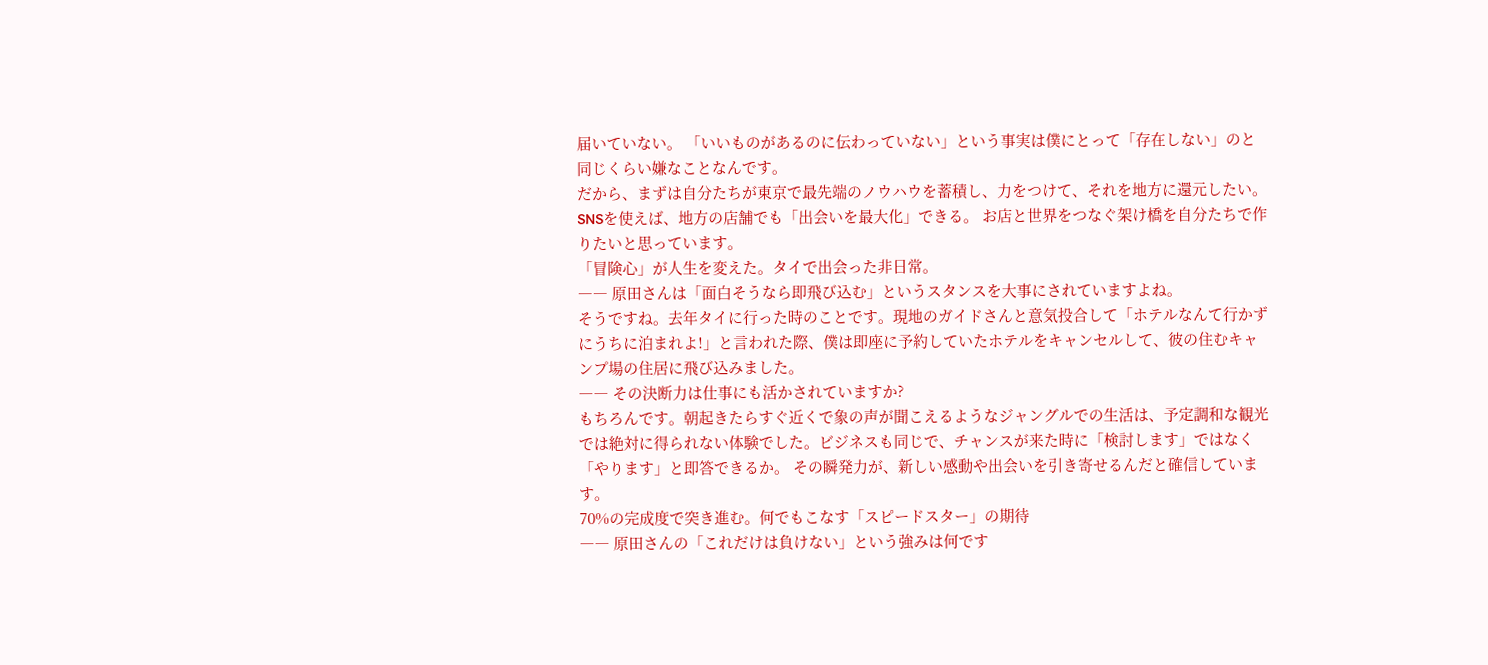届いていない。 「いいものがあるのに伝わっていない」という事実は僕にとって「存在しない」のと同じくらい嫌なことなんです。
だから、まずは自分たちが東京で最先端のノウハウを蓄積し、力をつけて、それを地方に還元したい。 SNSを使えば、地方の店舗でも「出会いを最大化」できる。 お店と世界をつなぐ架け橋を自分たちで作りたいと思っています。
「冒険心」が人生を変えた。タイで出会った非日常。
―― 原田さんは「面白そうなら即飛び込む」というスタンスを大事にされていますよね。
そうですね。去年タイに行った時のことです。現地のガイドさんと意気投合して「ホテルなんて行かずにうちに泊まれよ!」と言われた際、僕は即座に予約していたホテルをキャンセルして、彼の住むキャンプ場の住居に飛び込みました。
―― その決断力は仕事にも活かされていますか?
もちろんです。朝起きたらすぐ近くで象の声が聞こえるようなジャングルでの生活は、予定調和な観光では絶対に得られない体験でした。ビジネスも同じで、チャンスが来た時に「検討します」ではなく「やります」と即答できるか。 その瞬発力が、新しい感動や出会いを引き寄せるんだと確信しています。
70%の完成度で突き進む。何でもこなす「スピードスター」の期待
―― 原田さんの「これだけは負けない」という強みは何です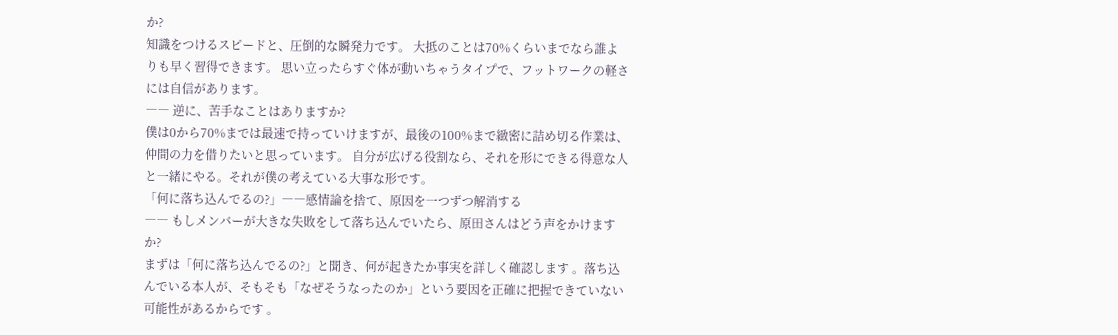か?
知識をつけるスピードと、圧倒的な瞬発力です。 大抵のことは70%くらいまでなら誰よりも早く習得できます。 思い立ったらすぐ体が動いちゃうタイプで、フットワークの軽さには自信があります。
―― 逆に、苦手なことはありますか?
僕は0から70%までは最速で持っていけますが、最後の100%まで緻密に詰め切る作業は、仲間の力を借りたいと思っています。 自分が広げる役割なら、それを形にできる得意な人と一緒にやる。それが僕の考えている大事な形です。
「何に落ち込んでるの?」――感情論を捨て、原因を一つずつ解消する
―― もしメンバーが大きな失敗をして落ち込んでいたら、原田さんはどう声をかけますか?
まずは「何に落ち込んでるの?」と聞き、何が起きたか事実を詳しく確認します 。落ち込んでいる本人が、そもそも「なぜそうなったのか」という要因を正確に把握できていない可能性があるからです 。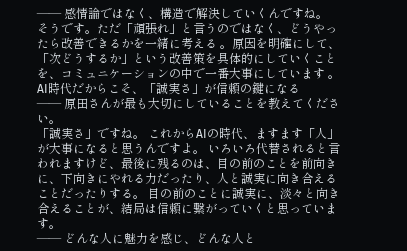―― 感情論ではなく、構造で解決していくんですね。
そうです。ただ「頑張れ」と言うのではなく、どうやったら改善できるかを一緒に考える 。原因を明確にして、「次どうするか」という改善策を具体的にしていくことを、コミュニケーションの中で一番大事にしています 。
AI時代だからこそ、「誠実さ」が信頼の鍵になる
―― 原田さんが最も大切にしていることを教えてください。
「誠実さ」ですね。 これからAIの時代、ますます「人」が大事になると思うんですよ。 いろいろ代替されると言われますけど、最後に残るのは、目の前のことを前向きに、下向きにやれる力だったり、人と誠実に向き合えることだったりする。 目の前のことに誠実に、淡々と向き合えることが、結局は信頼に繋がっていくと思っています。
―― どんな人に魅力を感じ、どんな人と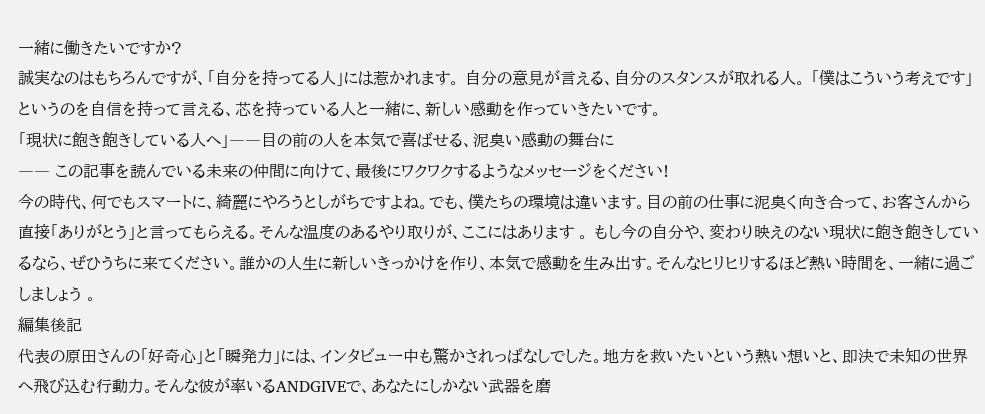一緒に働きたいですか?
誠実なのはもちろんですが、「自分を持ってる人」には惹かれます。 自分の意見が言える、自分のスタンスが取れる人。 「僕はこういう考えです」というのを自信を持って言える、芯を持っている人と一緒に、新しい感動を作っていきたいです。
「現状に飽き飽きしている人へ」――目の前の人を本気で喜ばせる、泥臭い感動の舞台に
―― この記事を読んでいる未来の仲間に向けて、最後にワクワクするようなメッセージをください!
今の時代、何でもスマートに、綺麗にやろうとしがちですよね。でも、僕たちの環境は違います。目の前の仕事に泥臭く向き合って、お客さんから直接「ありがとう」と言ってもらえる。そんな温度のあるやり取りが、ここにはあります 。 もし今の自分や、変わり映えのない現状に飽き飽きしているなら、ぜひうちに来てください。誰かの人生に新しいきっかけを作り、本気で感動を生み出す。そんなヒリヒリするほど熱い時間を、一緒に過ごしましょう 。
編集後記
代表の原田さんの「好奇心」と「瞬発力」には、インタビュー中も驚かされっぱなしでした。地方を救いたいという熱い想いと、即決で未知の世界へ飛び込む行動力。そんな彼が率いるANDGIVEで、あなたにしかない武器を磨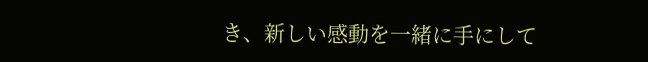き、新しい感動を一緒に手にして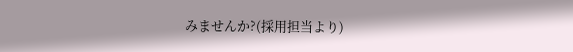みませんか?(採用担当より)